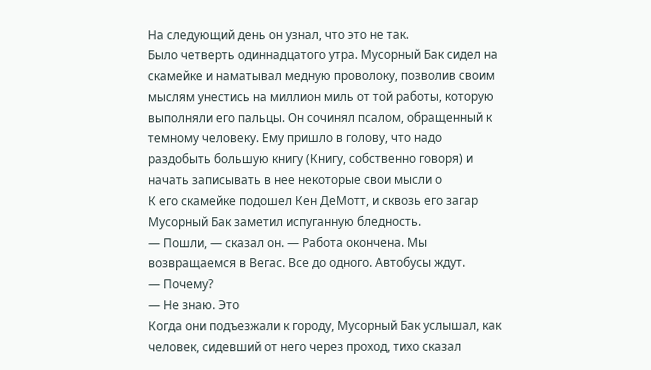На следующий день он узнал, что это не так.
Было четверть одиннадцатого утра. Мусорный Бак сидел на скамейке и наматывал медную проволоку, позволив своим мыслям унестись на миллион миль от той работы, которую выполняли его пальцы. Он сочинял псалом, обращенный к темному человеку. Ему пришло в голову, что надо раздобыть большую книгу (Книгу, собственно говоря) и начать записывать в нее некоторые свои мысли о
К его скамейке подошел Кен ДеМотт, и сквозь его загар Мусорный Бак заметил испуганную бледность.
— Пошли, — сказал он. — Работа окончена. Мы возвращаемся в Вегас. Все до одного. Автобусы ждут.
— Почему?
— Не знаю. Это
Когда они подъезжали к городу, Мусорный Бак услышал, как человек, сидевший от него через проход, тихо сказал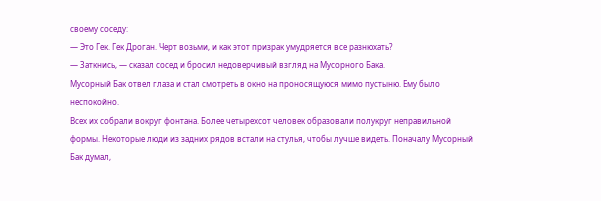своему соседу:
— Это Гек. Гек Дроган. Черт возьми, и как этот призрак умудряется все разнюхать?
— Заткнись, — сказал сосед и бросил недоверчивый взгляд на Мусорного Бака.
Мусорный Бак отвел глаза и стал смотреть в окно на проносящуюся мимо пустыню. Ему было неспокойно.
Всех их собрали вокруг фонтана. Более четырехсот человек образовали полукруг неправильной формы. Некоторые люди из задних рядов встали на стулья, чтобы лучше видеть. Поначалу Мусорный Бак думал,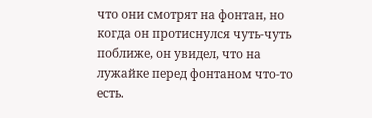что они смотрят на фонтан, но когда он протиснулся чуть-чуть поближе, он увидел, что на лужайке перед фонтаном что-то есть.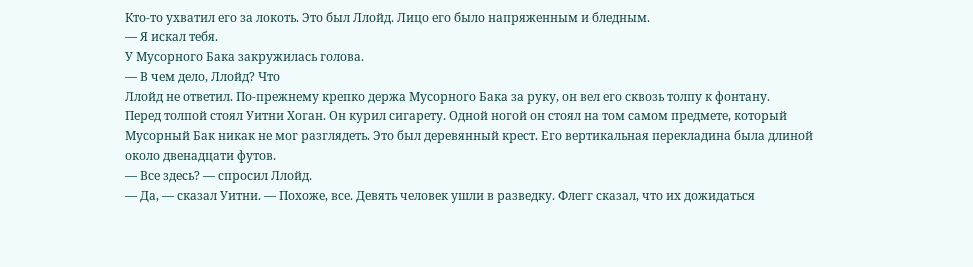Кто-то ухватил его за локоть. Это был Ллойд. Лицо его было напряженным и бледным.
— Я искал тебя.
У Мусорного Бака закружилась голова.
— В чем дело, Ллойд? Что
Ллойд не ответил. По-прежнему крепко держа Мусорного Бака за руку, он вел его сквозь толпу к фонтану.
Перед толпой стоял Уитни Хоган. Он курил сигарету. Одной ногой он стоял на том самом предмете, который Мусорный Бак никак не мог разглядеть. Это был деревянный крест. Его вертикальная перекладина была длиной около двенадцати футов.
— Все здесь? — спросил Ллойд.
— Да, — сказал Уитни. — Похоже, все. Девять человек ушли в разведку. Флегг сказал, что их дожидаться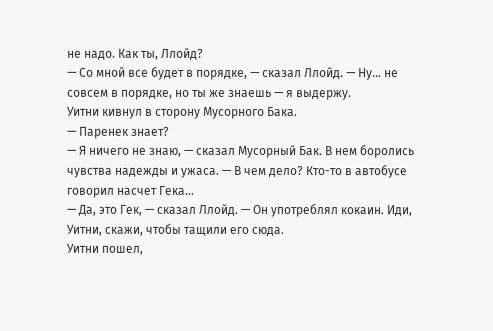не надо. Как ты, Ллойд?
— Со мной все будет в порядке, — сказал Ллойд. — Ну… не совсем в порядке, но ты же знаешь — я выдержу.
Уитни кивнул в сторону Мусорного Бака.
— Паренек знает?
— Я ничего не знаю, — сказал Мусорный Бак. В нем боролись чувства надежды и ужаса. — В чем дело? Кто-то в автобусе говорил насчет Гека…
— Да, это Гек, — сказал Ллойд. — Он употреблял кокаин. Иди, Уитни, скажи, чтобы тащили его сюда.
Уитни пошел,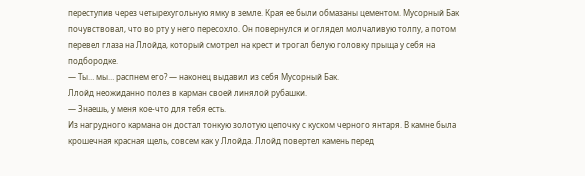переступив через четырехугольную ямку в земле. Края ее были обмазаны цементом. Мусорный Бак почувствовал, что во рту у него пересохло. Он повернулся и оглядел молчаливую толпу, а потом перевел глаза на Ллойда, который смотрел на крест и трогал белую головку прыща у себя на подбородке.
— Ты… мы… распнем его? — наконец выдавил из себя Мусорный Бак.
Ллойд неожиданно полез в карман своей линялой рубашки.
— Знаешь, у меня кое-что для тебя есть.
Из нагрудного кармана он достал тонкую золотую цепочку с куском черного янтаря. В камне была крошечная красная щель, совсем как у Ллойда. Ллойд повертел камень перед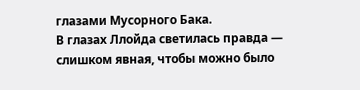глазами Мусорного Бака.
В глазах Ллойда светилась правда — слишком явная, чтобы можно было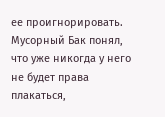ее проигнорировать. Мусорный Бак понял, что уже никогда у него не будет права плакаться,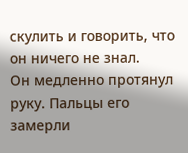скулить и говорить, что он ничего не знал.
Он медленно протянул руку. Пальцы его замерли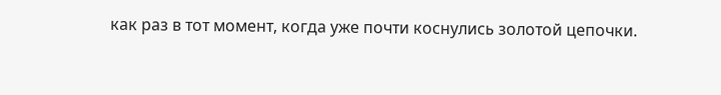как раз в тот момент, когда уже почти коснулись золотой цепочки.